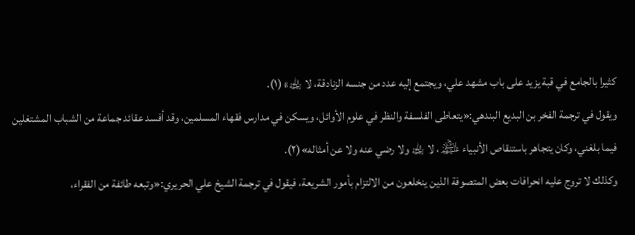كثيرا بالجامع في قبة يزيد على باب مشهد علي، ويجتمع إليه عدد من جنسه الزنادقة، لا ﵀» (١).
ويقول في ترجمة الفخر بن البديع البندهي:«يتعاطى الفلسفة والنظر في علوم الأوائل، ويسكن في مدارس فقهاء المسلمين، وقد أفسد عقائد جماعة من الشباب المشتغلين فيما بلغني، وكان يتجاهر باستنقاص الأنبياء ﵈، لا ﵀ ولا رضي عنه ولا عن أمثاله»(٢).
وكذلك لا تروج عليه انحرافات بعض المتصوفة الذين ينخلعون من الالتزام بأمور الشريعة، فيقول في ترجمة الشيخ علي الحريري:«وتبعه طائفة من الفقراء،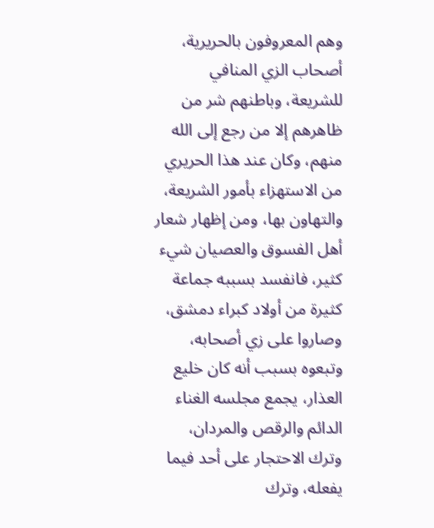وهم المعروفون بالحريرية، أصحاب الزي المنافي للشريعة، وباطنهم شر من ظاهرهم إلا من رجع إلى الله منهم، وكان عند هذا الحريري من الاستهزاء بأمور الشريعة، والتهاون بها، ومن إظهار شعار أهل الفسوق والعصيان شيء كثير، فانفسد بسببه جماعة كثيرة من أولاد كبراء دمشق، وصاروا على زي أصحابه، وتبعوه بسبب أنه كان خليع العذار، يجمع مجلسه الغناء الدائم والرقص والمردان، وترك الاحتجار على أحد فيما يفعله، وترك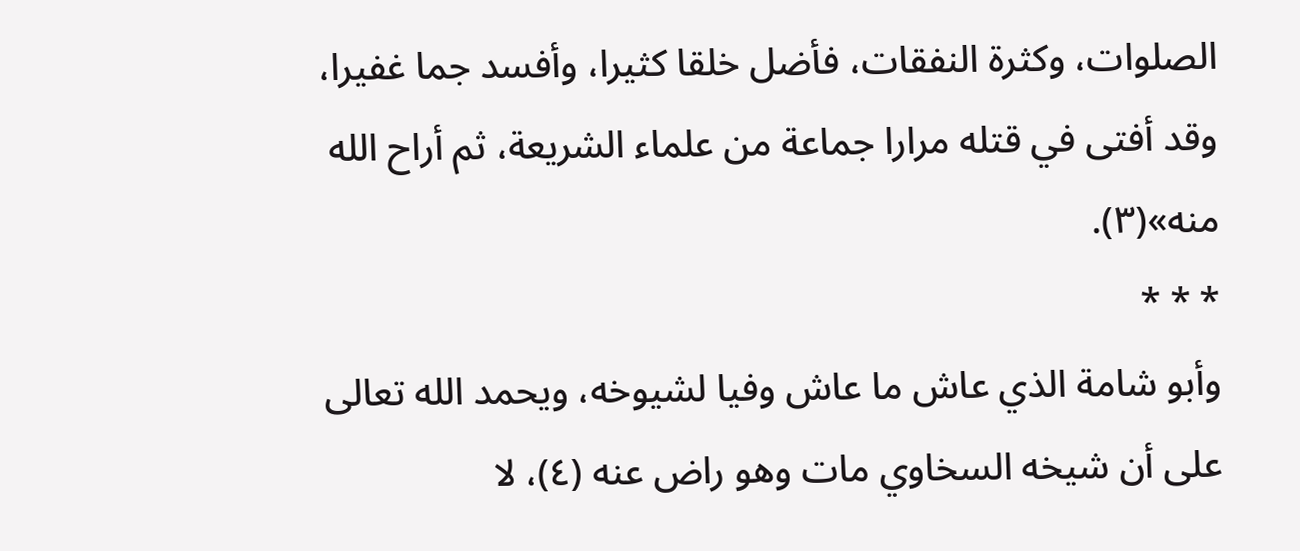الصلوات، وكثرة النفقات، فأضل خلقا كثيرا، وأفسد جما غفيرا، وقد أفتى في قتله مرارا جماعة من علماء الشريعة، ثم أراح الله منه»(٣).
* * *
وأبو شامة الذي عاش ما عاش وفيا لشيوخه، ويحمد الله تعالى على أن شيخه السخاوي مات وهو راض عنه (٤)، لا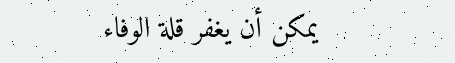يمكن أن يغفر قلة الوفاء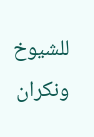للشيوخ ونكران